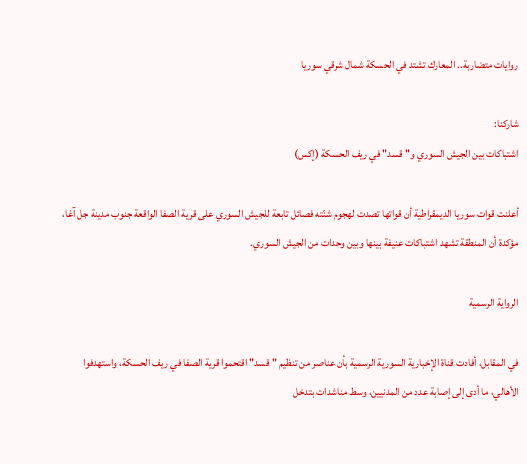روايات متضاربة.. المعارك تشتد في الحسكة شمال شرقي سوريا

شاركنا:
اشتباكات بين الجيش السوري و"قسد" في ريف الحسكة (إكس)

أعلنت قوات سوريا الديمقراطية أن قواتها تصدت لهجوم شنّته فصائل تابعة للجيش السوري على قرية الصفا الواقعة جنوب مدينة جل آغا، مؤكدة أن المنطقة تشهد اشتباكات عنيفة بينها وبين وحدات من الجيش السوري.

الرواية الرسمية

في المقابل، أفادت قناة الإخبارية السورية الرسمية بأن عناصر من تنظيم "قسد" اقتحموا قرية الصفا في ريف الحسكة، واستهدفوا الأهالي، ما أدى إلى إصابة عدد من المدنيين، وسط مناشدات بتدخل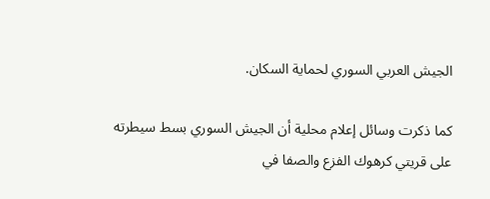الجيش العربي السوري لحماية السكان.

كما ذكرت وسائل إعلام محلية أن الجيش السوري بسط سيطرته على قريتي كرهوك الفزع والصفا في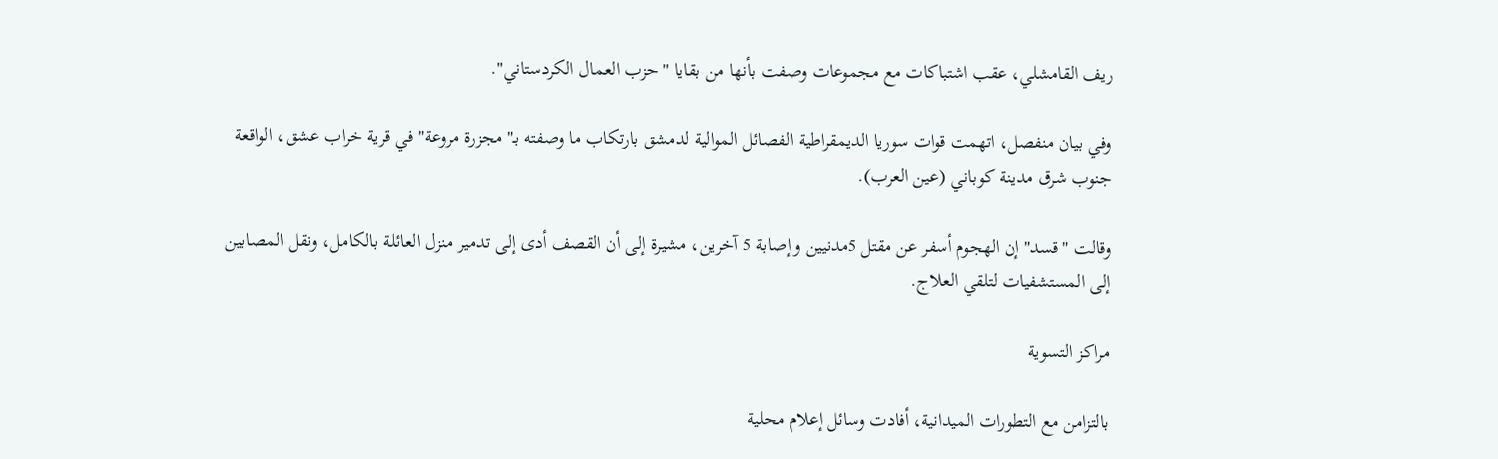ريف القامشلي، عقب اشتباكات مع مجموعات وصفت بأنها من بقايا "حزب العمال الكردستاني".

وفي بيان منفصل، اتهمت قوات سوريا الديمقراطية الفصائل الموالية لدمشق بارتكاب ما وصفته بـ"مجزرة مروعة" في قرية خراب عشق، الواقعة جنوب شرق مدينة كوباني (عين العرب).

وقالت "قسد" إن الهجوم أسفر عن مقتل 5مدنيين وإصابة 5 آخرين، مشيرة إلى أن القصف أدى إلى تدمير منزل العائلة بالكامل، ونقل المصابين إلى المستشفيات لتلقي العلاج.

مراكز التسوية

بالتزامن مع التطورات الميدانية، أفادت وسائل إعلام محلية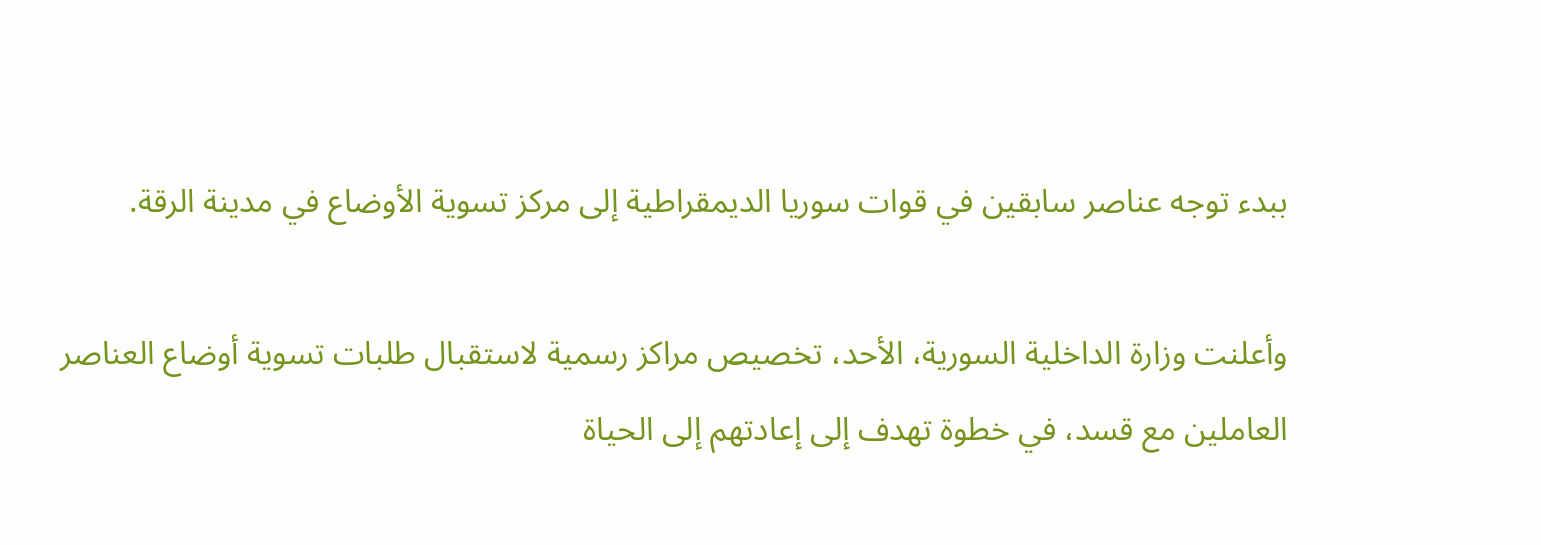ببدء توجه عناصر سابقين في قوات سوريا الديمقراطية إلى مركز تسوية الأوضاع في مدينة الرقة.

وأعلنت وزارة الداخلية السورية، الأحد، تخصيص مراكز رسمية لاستقبال طلبات تسوية أوضاع العناصر العاملين مع قسد، في خطوة تهدف إلى إعادتهم إلى الحياة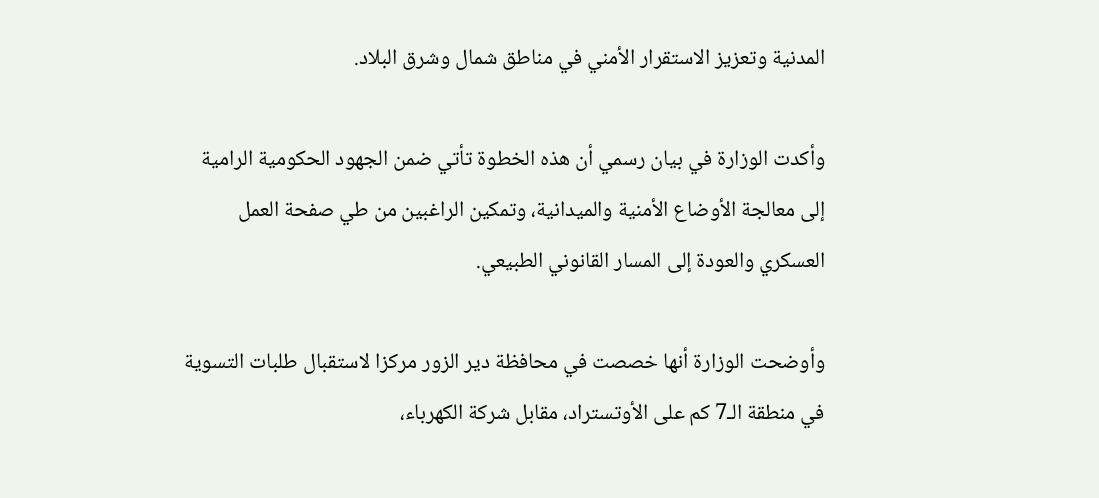المدنية وتعزيز الاستقرار الأمني في مناطق شمال وشرق البلاد.

وأكدت الوزارة في بيان رسمي أن هذه الخطوة تأتي ضمن الجهود الحكومية الرامية إلى معالجة الأوضاع الأمنية والميدانية، وتمكين الراغبين من طي صفحة العمل العسكري والعودة إلى المسار القانوني الطبيعي.

وأوضحت الوزارة أنها خصصت في محافظة دير الزور مركزا لاستقبال طلبات التسوية في منطقة الـ7 كم على الأوتستراد، مقابل شركة الكهرباء،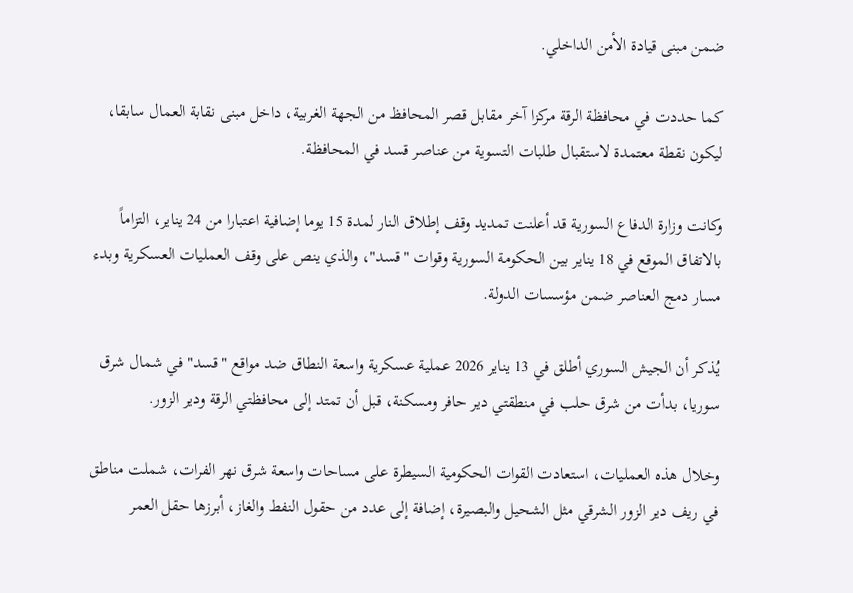ضمن مبنى قيادة الأمن الداخلي.

كما حددت في محافظة الرقة مركزا آخر مقابل قصر المحافظ من الجهة الغربية، داخل مبنى نقابة العمال سابقا، ليكون نقطة معتمدة لاستقبال طلبات التسوية من عناصر قسد في المحافظة.

وكانت وزارة الدفاع السورية قد أعلنت تمديد وقف إطلاق النار لمدة 15 يوما إضافية اعتبارا من 24 يناير، التزاماً بالاتفاق الموقع في 18 يناير بين الحكومة السورية وقوات "قسد"، والذي ينص على وقف العمليات العسكرية وبدء مسار دمج العناصر ضمن مؤسسات الدولة.

يُذكر أن الجيش السوري أطلق في 13 يناير 2026 عملية عسكرية واسعة النطاق ضد مواقع "قسد" في شمال شرق سوريا، بدأت من شرق حلب في منطقتي دير حافر ومسكنة، قبل أن تمتد إلى محافظتي الرقة ودير الزور.

وخلال هذه العمليات، استعادت القوات الحكومية السيطرة على مساحات واسعة شرق نهر الفرات، شملت مناطق في ريف دير الزور الشرقي مثل الشحيل والبصيرة، إضافة إلى عدد من حقول النفط والغاز، أبرزها حقل العمر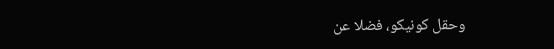وحقل كونيكو، فضلا عن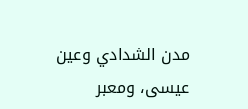مدن الشدادي وعين عيسى، ومعبر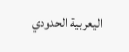اليعربية الحدودي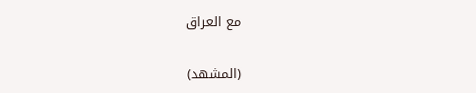مع العراق

(المشهد)